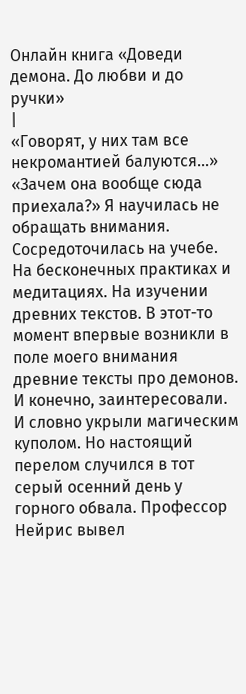Онлайн книга «Доведи демона. До любви и до ручки»
|
«Говорят, у них там все некромантией балуются…» «Зачем она вообще сюда приехала?» Я научилась не обращать внимания. Сосредоточилась на учебе. На бесконечных практиках и медитациях. На изучении древних текстов. В этот-то момент впервые возникли в поле моего внимания древние тексты про демонов. И конечно, заинтересовали. И словно укрыли магическим куполом. Но настоящий перелом случился в тот серый осенний день у горного обвала. Профессор Нейрис вывел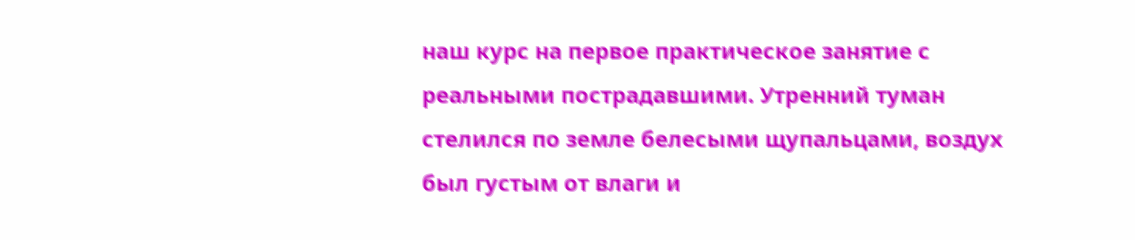наш курс на первое практическое занятие с реальными пострадавшими. Утренний туман стелился по земле белесыми щупальцами, воздух был густым от влаги и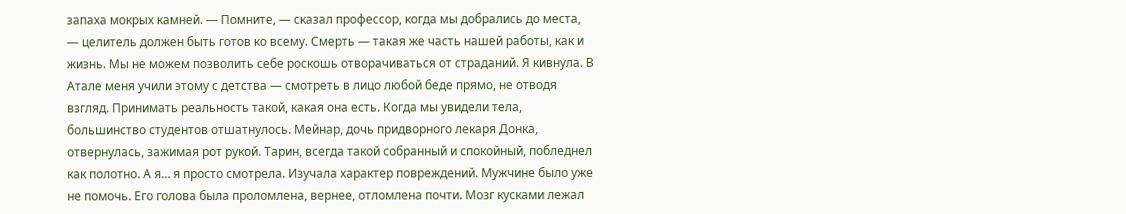запаха мокрых камней. — Помните, — сказал профессор, когда мы добрались до места, — целитель должен быть готов ко всему. Смерть — такая же часть нашей работы, как и жизнь. Мы не можем позволить себе роскошь отворачиваться от страданий. Я кивнула. В Атале меня учили этому с детства — смотреть в лицо любой беде прямо, не отводя взгляд. Принимать реальность такой, какая она есть. Когда мы увидели тела, большинство студентов отшатнулось. Мейнар, дочь придворного лекаря Донка, отвернулась, зажимая рот рукой. Тарин, всегда такой собранный и спокойный, побледнел как полотно. А я… я просто смотрела. Изучала характер повреждений. Мужчине было уже не помочь. Его голова была проломлена, вернее, отломлена почти. Мозг кусками лежал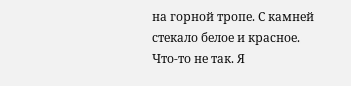на горной тропе. С камней стекало белое и красное. Что-то не так. Я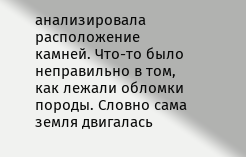анализировала расположение камней. Что-то было неправильно в том, как лежали обломки породы. Словно сама земля двигалась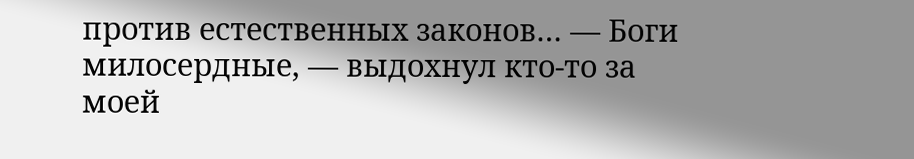против естественных законов… — Боги милосердные, — выдохнул кто-то за моей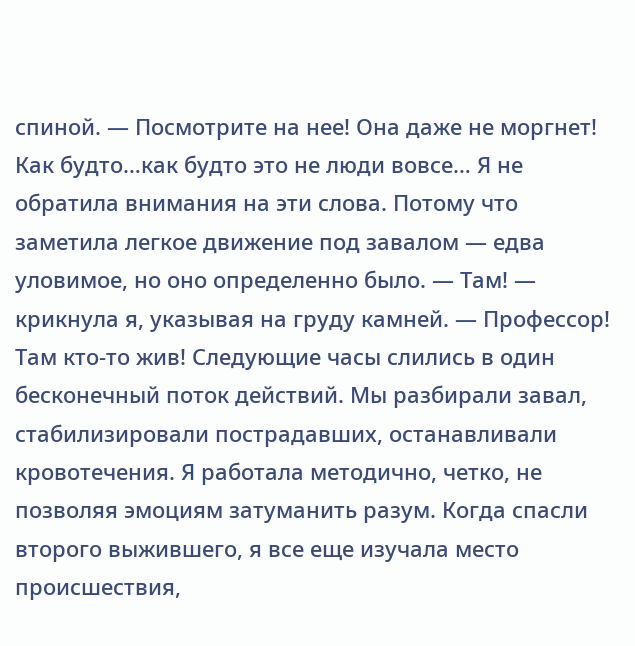спиной. — Посмотрите на нее! Она даже не моргнет! Как будто…как будто это не люди вовсе… Я не обратила внимания на эти слова. Потому что заметила легкое движение под завалом — едва уловимое, но оно определенно было. — Там! — крикнула я, указывая на груду камней. — Профессор! Там кто-то жив! Следующие часы слились в один бесконечный поток действий. Мы разбирали завал, стабилизировали пострадавших, останавливали кровотечения. Я работала методично, четко, не позволяя эмоциям затуманить разум. Когда спасли второго выжившего, я все еще изучала место происшествия,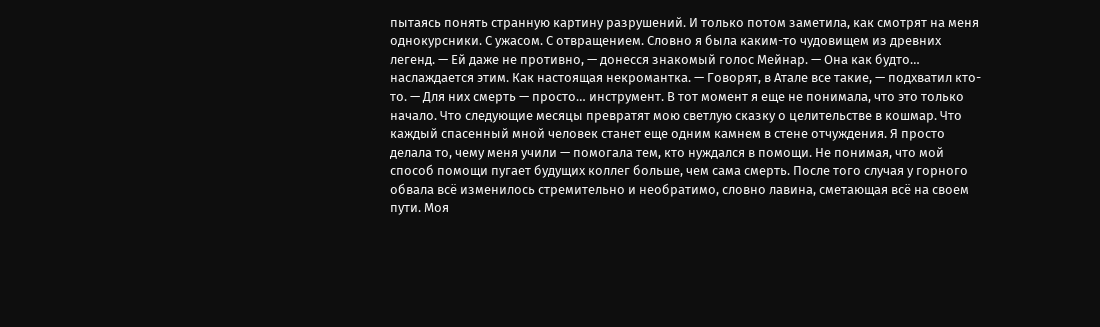пытаясь понять странную картину разрушений. И только потом заметила, как смотрят на меня однокурсники. С ужасом. С отвращением. Словно я была каким-то чудовищем из древних легенд. — Ей даже не противно, — донесся знакомый голос Мейнар. — Она как будто… наслаждается этим. Как настоящая некромантка. — Говорят, в Атале все такие, — подхватил кто-то. — Для них смерть — просто… инструмент. В тот момент я еще не понимала, что это только начало. Что следующие месяцы превратят мою светлую сказку о целительстве в кошмар. Что каждый спасенный мной человек станет еще одним камнем в стене отчуждения. Я просто делала то, чему меня учили — помогала тем, кто нуждался в помощи. Не понимая, что мой способ помощи пугает будущих коллег больше, чем сама смерть. После того случая у горного обвала всё изменилось стремительно и необратимо, словно лавина, сметающая всё на своем пути. Моя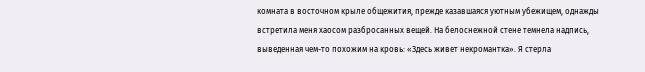комната в восточном крыле общежития, прежде казавшаяся уютным убежищем, однажды встретила меня хаосом разбросанных вещей. На белоснежной стене темнела надпись, выведенная чем-то похожим на кровь: «Здесь живет некромантка». Я стерла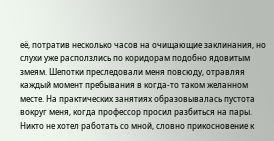её, потратив несколько часов на очищающие заклинания, но слухи уже расползлись по коридорам подобно ядовитым змеям. Шепотки преследовали меня повсюду, отравляя каждый момент пребывания в когда-то таком желанном месте. На практических занятиях образовывалась пустота вокруг меня, когда профессор просил разбиться на пары. Никто не хотел работать со мной, словно прикосновение к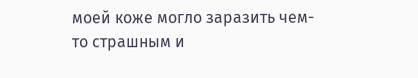моей коже могло заразить чем-то страшным и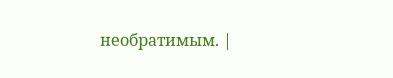необратимым. |